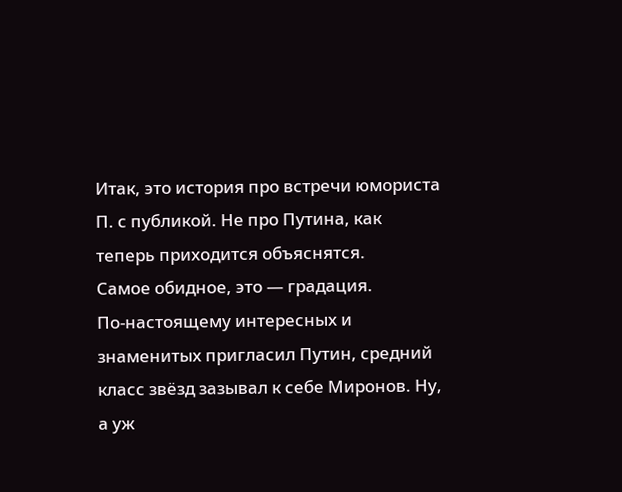Итак, это история про встречи юмориста П. с публикой. Не про Путина, как теперь приходится объяснятся.
Самое обидное, это — градация.
По-настоящему интересных и знаменитых пригласил Путин, средний класс звёзд зазывал к себе Миронов. Ну, а уж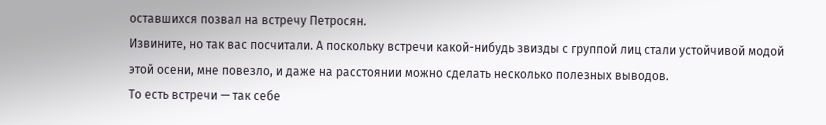оставшихся позвал на встречу Петросян.
Извините, но так вас посчитали. А поскольку встречи какой-нибудь звизды с группой лиц стали устойчивой модой этой осени, мне повезло, и даже на расстоянии можно сделать несколько полезных выводов.
То есть встречи — так себе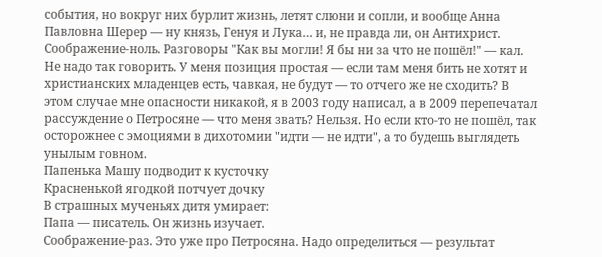события, но вокруг них бурлит жизнь, летят слюни и сопли, и вообще Анна Павловна Шерер — ну князь, Генуя и Лука… и, не правда ли, он Антихрист.
Соображение-ноль. Разговоры "Как вы могли! Я бы ни за что не пошёл!" — кал. Не надо так говорить. У меня позиция простая — если там меня бить не хотят и христианских младенцев есть, чавкая, не будут — то отчего же не сходить? В этом случае мне опасности никакой, я в 2003 году написал, а в 2009 перепечатал рассуждение о Петросяне — что меня звать? Нельзя. Но если кто-то не пошёл, так осторожнее с эмоциями в дихотомии "идти — не идти", а то будешь выглядеть унылым говном.
Папенька Машу подводит к кусточку
Красненькой ягодкой потчует дочку
В страшных мученьях дитя умирает:
Папа — писатель. Он жизнь изучает.
Соображение-раз. Это уже про Петросяна. Надо определиться — результат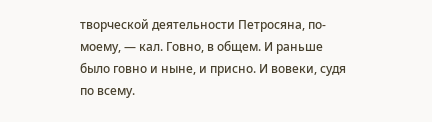творческой деятельности Петросяна, по-моему, — кал. Говно, в общем. И раньше было говно и ныне, и присно. И вовеки, судя по всему.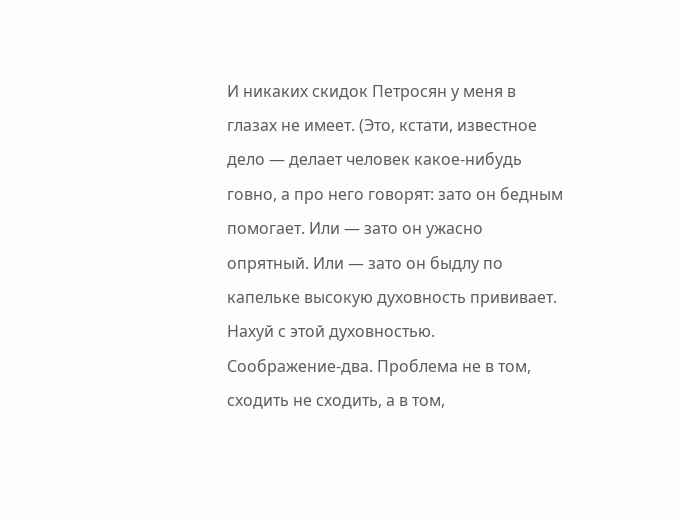И никаких скидок Петросян у меня в глазах не имеет. (Это, кстати, известное дело — делает человек какое-нибудь говно, а про него говорят: зато он бедным помогает. Или — зато он ужасно опрятный. Или — зато он быдлу по капельке высокую духовность прививает. Нахуй с этой духовностью.
Соображение-два. Проблема не в том, сходить не сходить, а в том,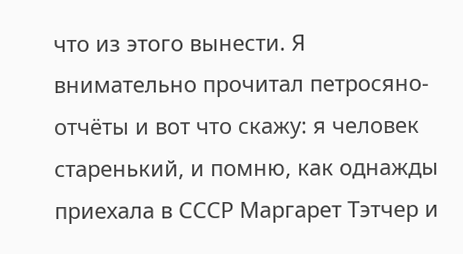что из этого вынести. Я внимательно прочитал петросяно-отчёты и вот что скажу: я человек старенький, и помню, как однажды приехала в СССР Маргарет Тэтчер и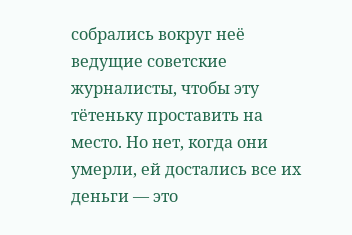собрались вокруг неё ведущие советские журналисты, чтобы эту тётеньку проставить на место. Но нет, когда они умерли, ей достались все их деньги — это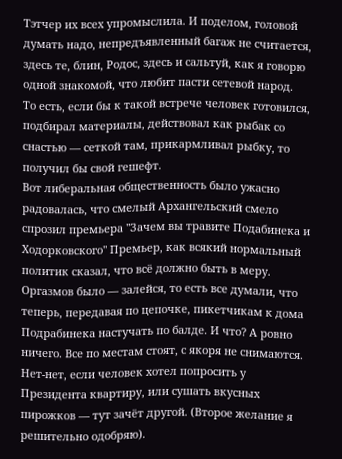Тэтчер их всех упромыслила. И поделом, головой думать надо, непредъявленный багаж не считается, здесь те, блин, Родос, здесь и сальтуй, как я говорю одной знакомой, что любит пасти сетевой народ.
То есть, если бы к такой встрече человек готовился, подбирал материалы, действовал как рыбак со снастью — сеткой там, прикармливал рыбку, то получил бы свой гешефт.
Вот либеральная общественность было ужасно радовалась, что смелый Архангельский смело спрозил премьера "Зачем вы травите Подабинека и Ходорковского" Премьер, как всякий нормальный политик сказал, что всё должно быть в меру. Оргазмов было — залейся, то есть все думали, что теперь, передавая по цепочке, пикетчикам к дома Подрабинека настучать по балде. И что? А ровно ничего. Все по местам стоят, с якоря не снимаются.
Нет-нет, если человек хотел попросить у Президента квартиру, или сушать вкусных пирожков — тут зачёт другой. (Второе желание я решительно одобряю).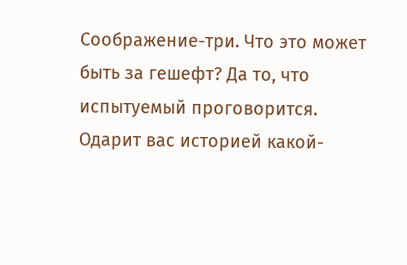Соображение-три. Что это может быть за гешефт? Да то, что испытуемый проговорится. Одарит вас историей какой-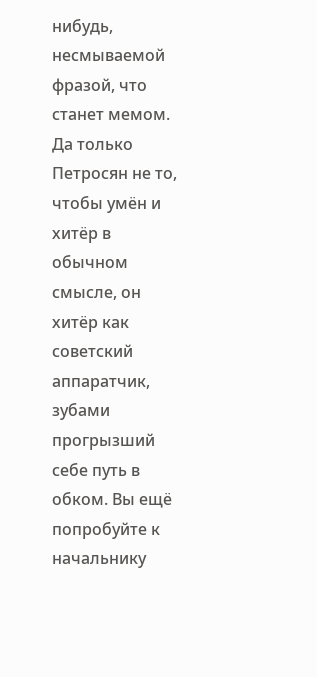нибудь, несмываемой фразой, что станет мемом.
Да только Петросян не то, чтобы умён и хитёр в обычном смысле, он хитёр как советский аппаратчик, зубами прогрызший себе путь в обком. Вы ещё попробуйте к начальнику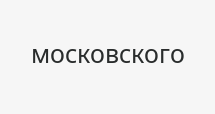московского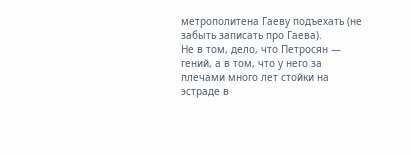метрополитена Гаеву подъехать (не забыть записать про Гаева).
Не в том, дело, что Петросян — гений, а в том, что у него за плечами много лет стойки на эстраде в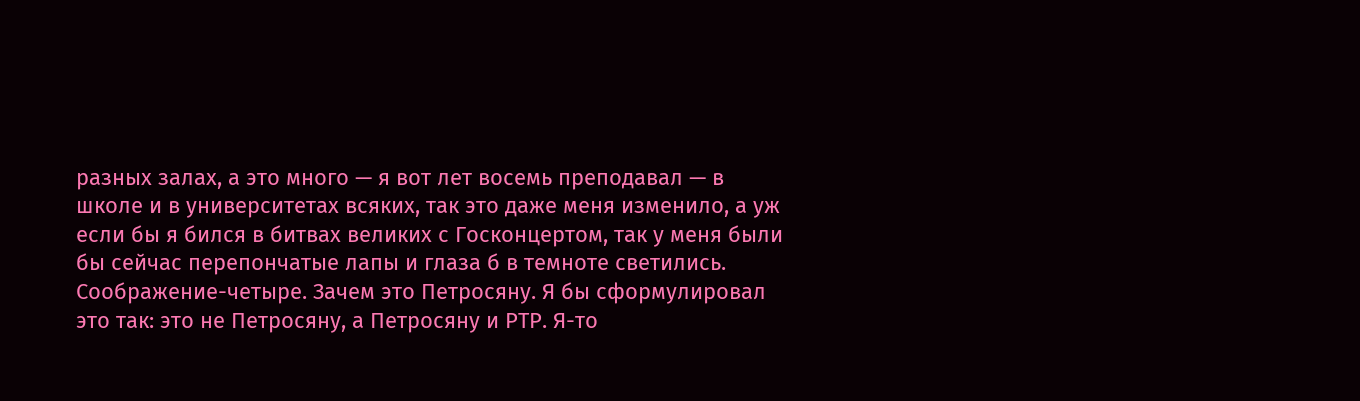разных залах, а это много — я вот лет восемь преподавал — в школе и в университетах всяких, так это даже меня изменило, а уж если бы я бился в битвах великих с Госконцертом, так у меня были бы сейчас перепончатые лапы и глаза б в темноте светились.
Соображение-четыре. Зачем это Петросяну. Я бы сформулировал это так: это не Петросяну, а Петросяну и РТР. Я-то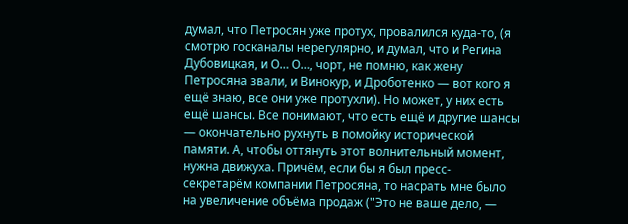думал, что Петросян уже протух, провалился куда-то, (я смотрю госканалы нерегулярно, и думал, что и Регина Дубовицкая, и О… О…, чорт, не помню, как жену Петросяна звали, и Винокур, и Дроботенко — вот кого я ещё знаю, все они уже протухли). Но может, у них есть ещё шансы. Все понимают, что есть ещё и другие шансы — окончательно рухнуть в помойку исторической памяти. А, чтобы оттянуть этот волнительный момент, нужна движуха. Причём, если бы я был пресс-секретарём компании Петросяна, то насрать мне было на увеличение объёма продаж ("Это не ваше дело, —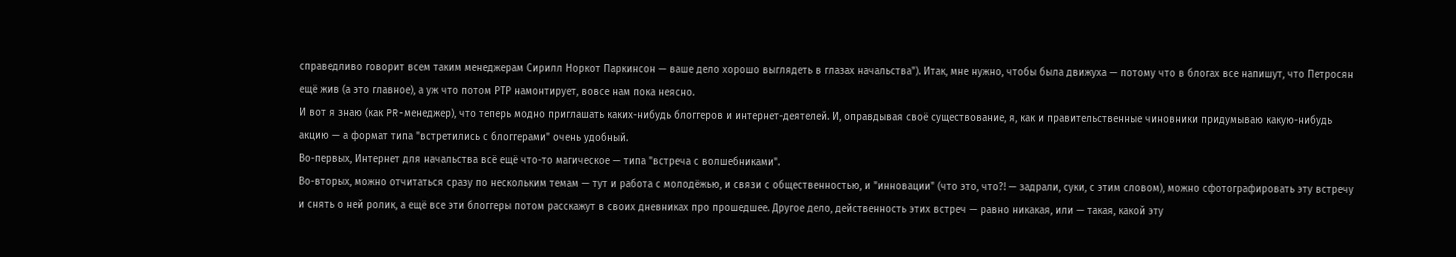справедливо говорит всем таким менеджерам Сирилл Норкот Паркинсон — ваше дело хорошо выглядеть в глазах начальства"). Итак, мне нужно, чтобы была движуха — потому что в блогах все напишут, что Петросян ещё жив (а это главное), а уж что потом РТР намонтирует, вовсе нам пока неясно.
И вот я знаю (как PR-менеджер), что теперь модно приглашать каких-нибудь блоггеров и интернет-деятелей. И, оправдывая своё существование, я, как и правительственные чиновники придумываю какую-нибудь акцию — а формат типа "встретились с блоггерами" очень удобный.
Во-первых, Интернет для начальства всё ещё что-то магическое — типа "встреча с волшебниками".
Во-вторых, можно отчитаться сразу по нескольким темам — тут и работа с молодёжью, и связи с общественностью, и "инновации" (что это, что?! — задрали, суки, с этим словом), можно сфотографировать эту встречу и снять о ней ролик, а ещё все эти блоггеры потом расскажут в своих дневниках про прошедшее. Другое дело, действенность этих встреч — равно никакая, или — такая, какой эту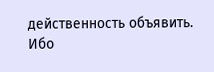действенность объявить.
Ибо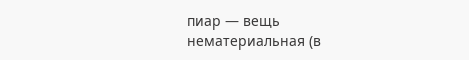пиар — вещь нематериальная (в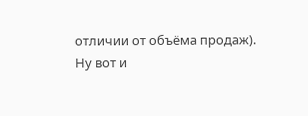отличии от объёма продаж).
Ну вот и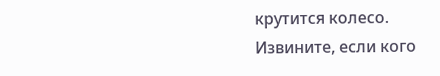крутится колесо.
Извините, если кого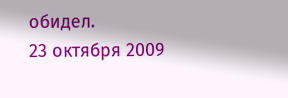обидел.
23 октября 2009